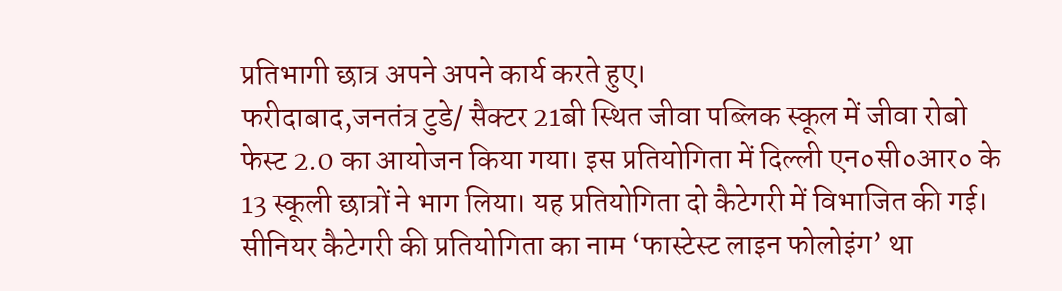प्रतिभागी छात्र अपने अपने कार्य करते हुए।
फरीदाबाद,जनतंत्र टुडे/ सैक्टर 21बी स्थित जीवा पब्लिक स्कूल में जीवा रोबो फेस्ट 2.0 का आयोजन किया गया। इस प्रतियोगिता में दिल्ली एन०सी०आर० के 13 स्कूली छात्रों ने भाग लिया। यह प्रतियोगिता दो कैटेगरी में विभाजित की गई। सीनियर कैटेगरी की प्रतियोगिता का नाम ‘फास्टेस्ट लाइन फोलोइंग’ था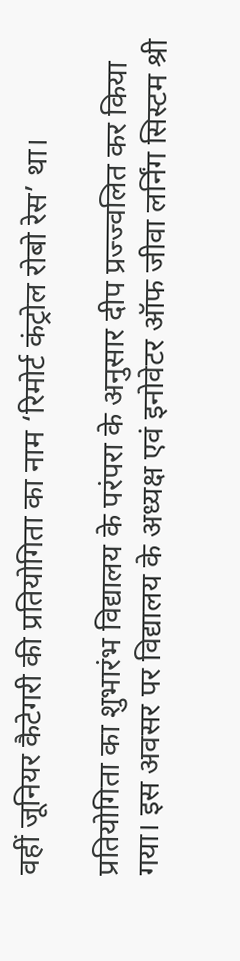वहीं जूनियर कैटेगरी की प्रतियोगिता का नाम ‘रिमोर्ट कंट्रोल रोबो रेस’ था।

प्रतियोगिता का शुभारंभ विद्यालय के परंपरा के अनुसार दीप प्रज्ज्वलित कर किया गया। इस अवसर पर विद्यालय के अध्यक्ष एवं इनोवेटर ऑफ जीवा लर्निंग सिस्टम श्री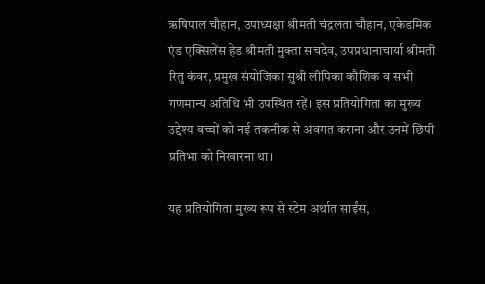ऋषिपाल चौहान, उपाध्यक्षा श्रीमती चंद्रलता चौहान, एकेडमिक एंड एक्सिलेंस हेड श्रीमती मुक्ता सचदेव, उपप्रधानाचार्या श्रीमती रितु कंवर, प्रमुख संयोजिका सुश्री लीपिका कौशिक व सभी गणमान्य अतिथि भी उपस्थित रहें। इस प्रतियोगिता का मुख्य उद्देश्य बच्चों को नई तकनीक से अवगत कराना और उनमें छिपी प्रतिभा को निखारना था।

यह प्रतियोगिता मुख्य रूप से स्टेम अर्थात साईंस,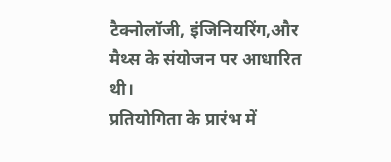टैक्नोलॉजी, इंजिनियरिंग,और मैथ्स के संयोजन पर आधारित थी।
प्रतियोगिता के प्रारंभ में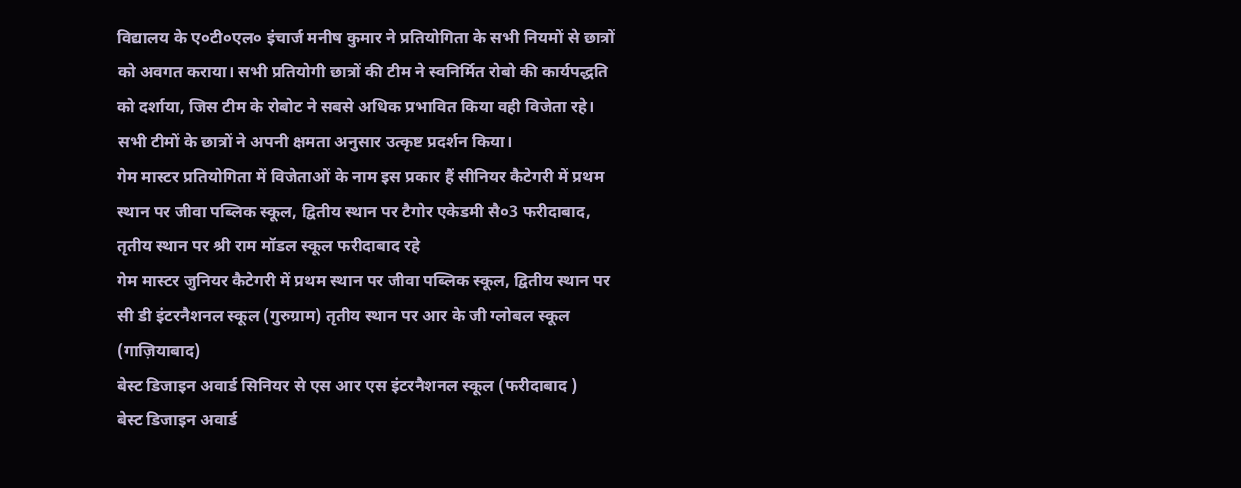विद्यालय के ए०टी०एल० इंचार्ज मनीष कुमार ने प्रतियोगिता के सभी नियमों से छात्रों को अवगत कराया। सभी प्रतियोगी छात्रों की टीम ने स्वनिर्मित रोबो की कार्यपद्धति को दर्शाया, जिस टीम के रोबोट ने सबसे अधिक प्रभावित किया वही विजेता रहे। सभी टीमों के छात्रों ने अपनी क्षमता अनुसार उत्कृष्ट प्रदर्शन किया।
गेम मास्टर प्रतियोगिता में विजेताओं के नाम इस प्रकार हैं सीनियर कैटेगरी में प्रथम स्थान पर जीवा पब्लिक स्कूल, द्वितीय स्थान पर टैगोर एकेडमी सै०3 फरीदाबाद, तृतीय स्थान पर श्री राम मॉडल स्कूल फरीदाबाद रहे
गेम मास्टर जुनियर कैटेगरी में प्रथम स्थान पर जीवा पब्लिक स्कूल, द्वितीय स्थान पर सी डी इंटरनैशनल स्कूल (गुरुग्राम) तृतीय स्थान पर आर के जी ग्लोबल स्कूल (गाज़ियाबाद)
बेस्ट डिजाइन अवार्ड सिनियर से एस आर एस इंटरनैशनल स्कूल (फरीदाबाद )
बेस्ट डिजाइन अवार्ड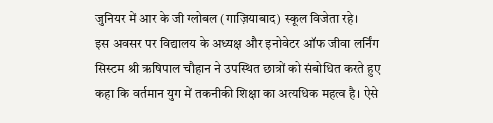जुनियर में आर के जी ग्लोबल (गाज़ियाबाद) स्कूल विजेता रहे।
इस अवसर पर विद्यालय के अध्यक्ष और इनोवेटर ऑफ जीवा लर्निंग सिस्टम श्री ऋषिपाल चौहान ने उपस्थित छात्रों को संबोधित करते हुए कहा कि वर्तमान युग में तकनीकी शिक्षा का अत्यधिक महत्व है। ऐसे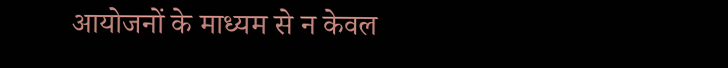आयोजनों के माध्यम से न केवल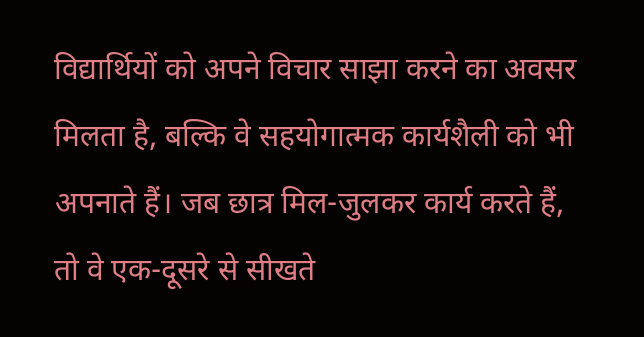विद्यार्थियों को अपने विचार साझा करने का अवसर मिलता है, बल्कि वे सहयोगात्मक कार्यशैली को भी अपनाते हैं। जब छात्र मिल-जुलकर कार्य करते हैं, तो वे एक-दूसरे से सीखते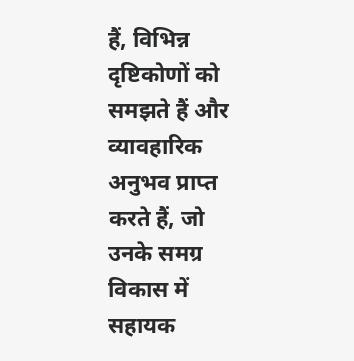हैं, विभिन्न दृष्टिकोणों को समझते हैं और व्यावहारिक अनुभव प्राप्त करते हैं, जो उनके समग्र विकास में सहायक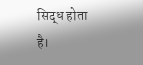सिद्ध होता है।